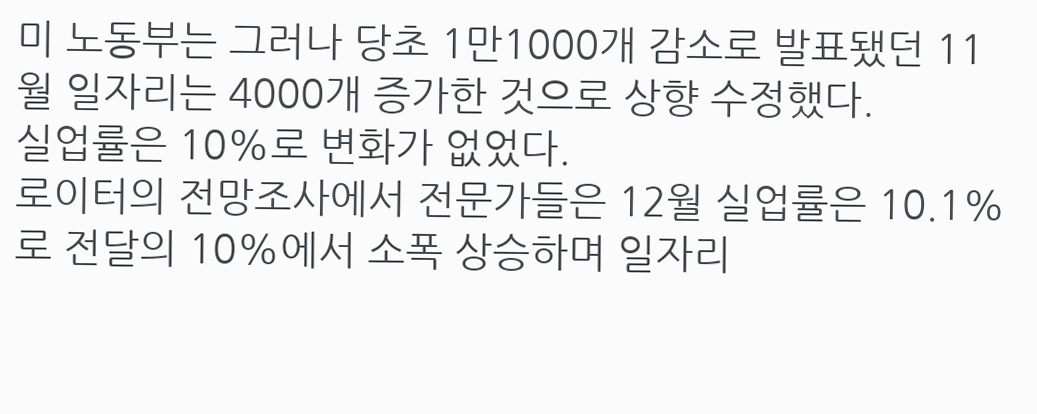미 노동부는 그러나 당초 1만1000개 감소로 발표됐던 11월 일자리는 4000개 증가한 것으로 상향 수정했다.
실업률은 10%로 변화가 없었다.
로이터의 전망조사에서 전문가들은 12월 실업률은 10.1%로 전달의 10%에서 소폭 상승하며 일자리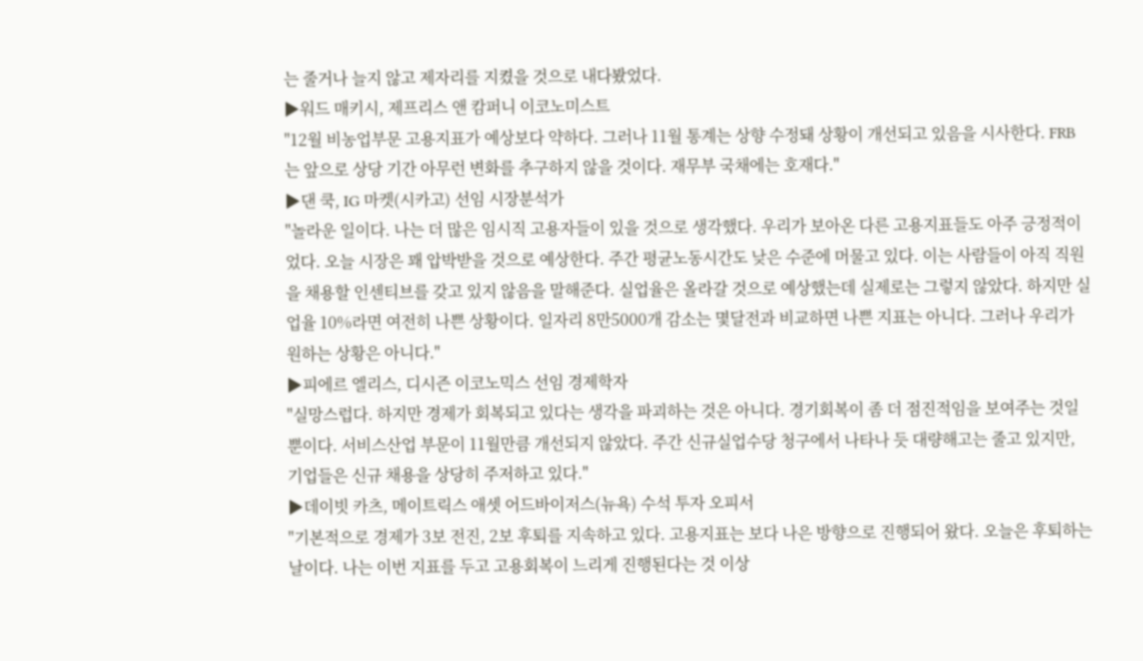는 줄거나 늘지 않고 제자리를 지켰을 것으로 내다봤었다.
▶워드 매키시, 제프리스 앤 캄퍼니 이코노미스트
"12월 비농업부문 고용지표가 예상보다 약하다. 그러나 11월 통계는 상향 수정돼 상황이 개선되고 있음을 시사한다. FRB는 앞으로 상당 기간 아무런 변화를 추구하지 않을 것이다. 재무부 국채에는 호재다."
▶댄 쿡, IG 마켓(시카고) 선임 시장분석가
"놀라운 일이다. 나는 더 많은 임시직 고용자들이 있을 것으로 생각했다. 우리가 보아온 다른 고용지표들도 아주 긍정적이었다. 오늘 시장은 꽤 압박받을 것으로 예상한다. 주간 평균노동시간도 낮은 수준에 머물고 있다. 이는 사람들이 아직 직원을 채용할 인센티브를 갖고 있지 않음을 말해준다. 실업율은 올라갈 것으로 예상했는데 실제로는 그렇지 않았다. 하지만 실업율 10%라면 여전히 나쁜 상황이다. 일자리 8만5000개 감소는 몇달전과 비교하면 나쁜 지표는 아니다. 그러나 우리가 원하는 상황은 아니다."
▶피에르 엘리스, 디시즌 이코노믹스 선임 경제학자
"실망스럽다. 하지만 경제가 회복되고 있다는 생각을 파괴하는 것은 아니다. 경기회복이 좀 더 점진적임을 보여주는 것일 뿐이다. 서비스산업 부문이 11월만큼 개선되지 않았다. 주간 신규실업수당 청구에서 나타나 듯 대량해고는 줄고 있지만, 기업들은 신규 채용을 상당히 주저하고 있다."
▶데이빗 카츠, 메이트릭스 애셋 어드바이저스(뉴욕) 수석 투자 오피서
"기본적으로 경제가 3보 전진, 2보 후퇴를 지속하고 있다. 고용지표는 보다 나은 방향으로 진행되어 왔다. 오늘은 후퇴하는 날이다. 나는 이번 지표를 두고 고용회복이 느리게 진행된다는 것 이상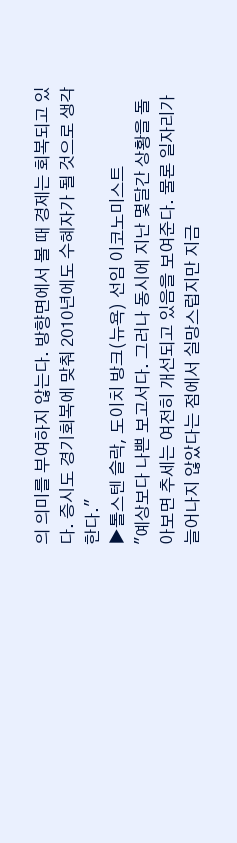의 의미를 부여하지 않는다. 방향면에서 볼 때 경제는 회복되고 있다. 증시도 경기회복에 맞춰 2010년에도 수혜자가 될 것으로 생각한다."
▶톨스텐 슬락, 도이치 방크(뉴욕) 선임 이코노미스트
"예상보다 나쁜 보고서다. 그러나 동시에 지난 몇달간 상황을 돌아보면 추세는 여전히 개선되고 있음을 보여준다. 물론 일자리가 늘어나지 않았다는 점에서 실망스럽지만 지금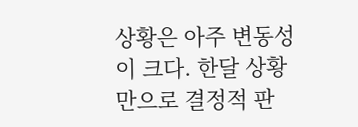상황은 아주 변동성이 크다. 한달 상황만으로 결정적 판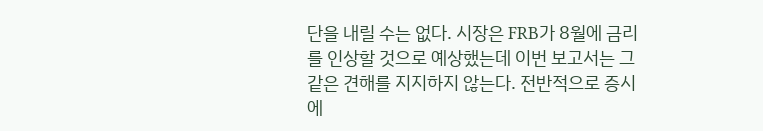단을 내릴 수는 없다. 시장은 FRB가 8월에 금리를 인상할 것으로 예상했는데 이번 보고서는 그같은 견해를 지지하지 않는다. 전반적으로 증시에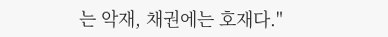는 악재, 채권에는 호재다."